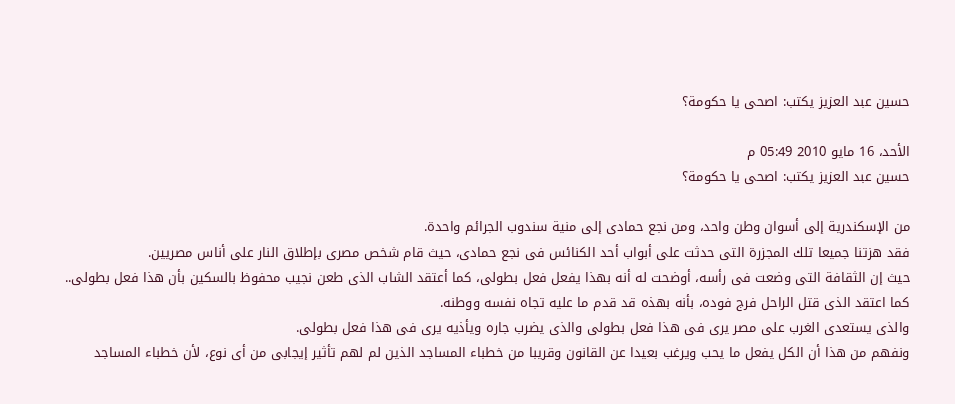حسين عبد العزيز يكتب: اصحى يا حكومة؟

الأحد، 16 مايو 2010 05:49 م
حسين عبد العزيز يكتب: اصحى يا حكومة؟

من الإسكندرية إلى أسوان وطن واحد، ومن نجع حمادى إلى منية سندوب الجرائم واحدة.
فقد هزتنا جميعا تلك المجزرة التى حدثت على أبواب أحد الكنائس فى نجع حمادى، حيث قام شخص مصرى بإطلاق النار على أناس مصريين.
حيث إن الثقافة التى وضعت فى رأسه، أوضحت له أنه بهذا يفعل فعل بطولى، كما أعتقد الشاب الذى طعن نجيب محفوظ بالسكين بأن هذا فعل بطولى..
كما اعتقد الذى قتل الراحل فرج فوده، بأنه بهذه قد قدم ما عليه تجاه نفسه ووطنه.
والذى يستعدى الغرب على مصر يرى فى هذا فعل بطولى والذى يضرب جاره ويأذيه يرى فى هذا فعل بطولى.
ونفهم من هذا أن الكل يفعل ما يحب ويرغب بعيدا عن القانون وقريبا من خطباء المساجد الذين لم لهم تأثير إيجابى من أى نوع، لأن خطباء المساجد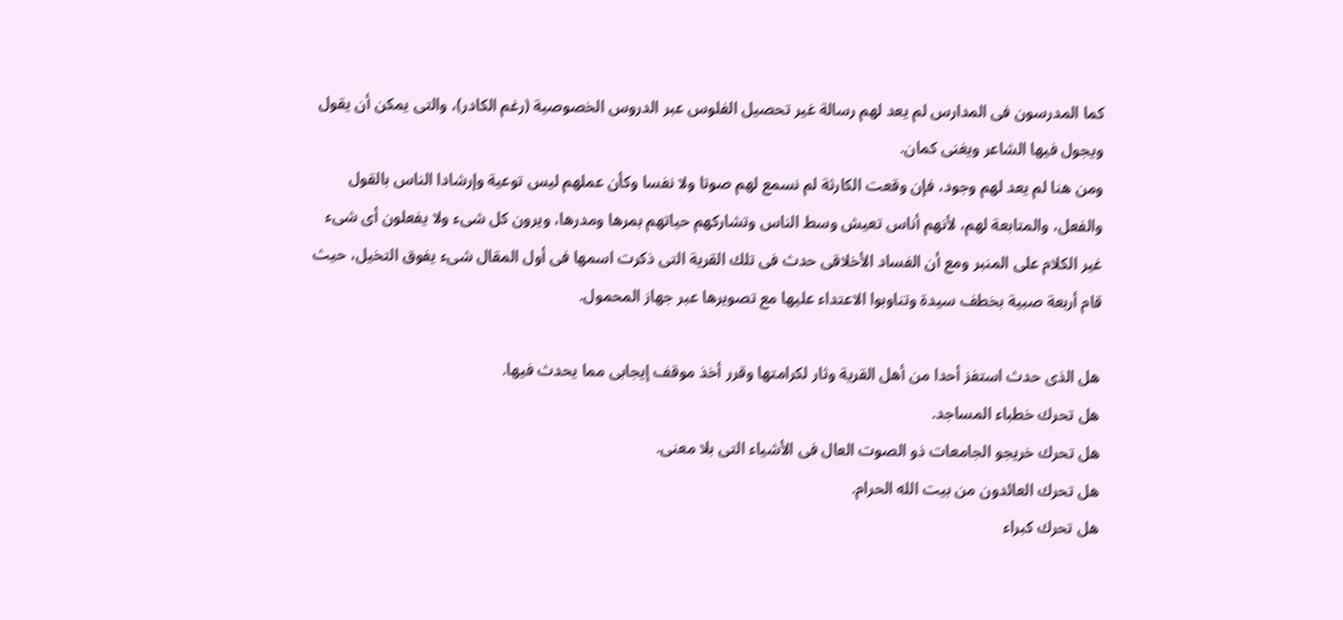كما المدرسون فى المدارس لم يعد لهم رسالة غير تحصيل الفلوس عبر الدروس الخصوصية (رغم الكادر)، والتى يمكن أن يقول ويجول فيها الشاعر ويغنى كمان.
ومن هنا لم يعد لهم وجود، فإن وقعت الكارثة لم نسمع لهم صوتا ولا نفسا وكأن عملهم ليس توعية وإرشادا الناس بالقول والفعل، والمتابعة لهم، لأنهم أناس تعيش وسط الناس وتشاركهم حياتهم بمرها ومدرها، ويرون كل شىء ولا يفعلون أى شىء غير الكلام على المنبر ومع أن الفساد الأخلاقى حدث فى تلك القرية التى ذكرت اسمها فى أول المقال شىء يفوق التخيل، حيث قام أربعة صبية بخطف سيدة وتناوبوا الاعتداء عليها مع تصويرها عبر جهاز المحمول.

هل الذى حدث استفز أحدا من أهل القرية وثار لكرامتها وقرر أخذ موقف إيجابى مما يحدث فيها.
هل تحرك خطباء المساجد.
هل تحرك خريجو الجامعات ذو الصوت العال فى الأشياء التى بلا معنى.
هل تحرك العائدون من بيت الله الحرام.
هل تحرك كبراء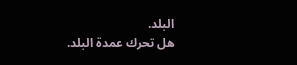البلد.
هل تحرك عمدة البلد.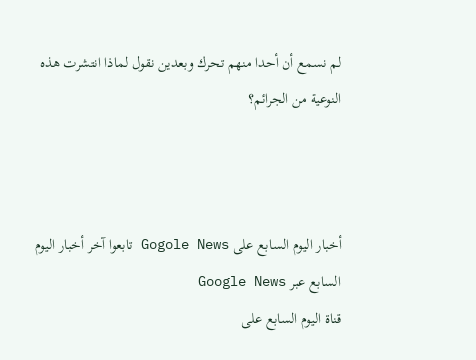لم نسمع أن أحدا منهم تحرك وبعدين نقول لماذا انتشرت هذه النوعية من الجرائم؟



أخبار اليوم السابع على Gogole News تابعوا آخر أخبار اليوم السابع عبر Google News
قناة اليوم السابع على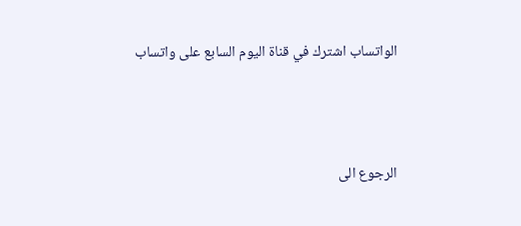الواتساب اشترك في قناة اليوم السابع على واتساب



الرجوع الى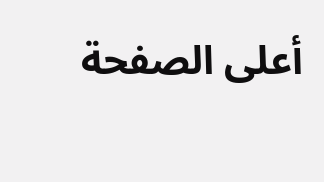أعلى الصفحة